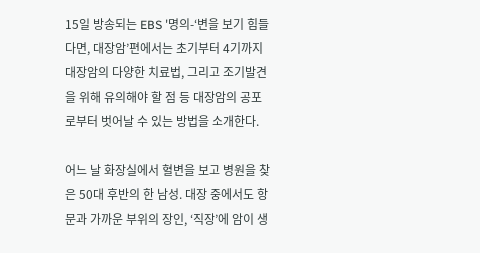15일 방송되는 EBS '명의-‘변을 보기 힘들다면, 대장암’편에서는 초기부터 4기까지 대장암의 다양한 치료법, 그리고 조기발견을 위해 유의해야 할 점 등 대장암의 공포로부터 벗어날 수 있는 방법을 소개한다.

어느 날 화장실에서 혈변을 보고 병원을 찾은 50대 후반의 한 남성. 대장 중에서도 항문과 가까운 부위의 장인, ‘직장’에 암이 생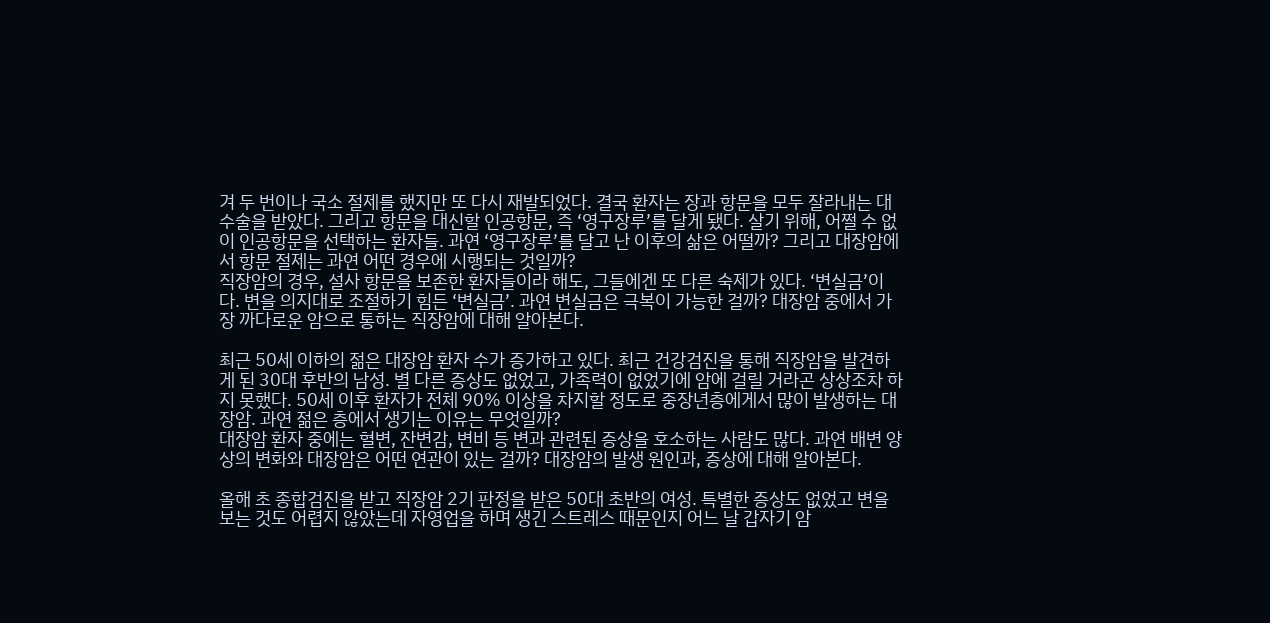겨 두 번이나 국소 절제를 했지만 또 다시 재발되었다. 결국 환자는 장과 항문을 모두 잘라내는 대수술을 받았다. 그리고 항문을 대신할 인공항문, 즉 ‘영구장루’를 달게 됐다. 살기 위해, 어쩔 수 없이 인공항문을 선택하는 환자들. 과연 ‘영구장루’를 달고 난 이후의 삶은 어떨까? 그리고 대장암에서 항문 절제는 과연 어떤 경우에 시행되는 것일까?
직장암의 경우, 설사 항문을 보존한 환자들이라 해도, 그들에겐 또 다른 숙제가 있다. ‘변실금’이다. 변을 의지대로 조절하기 힘든 ‘변실금’. 과연 변실금은 극복이 가능한 걸까? 대장암 중에서 가장 까다로운 암으로 통하는 직장암에 대해 알아본다.

최근 50세 이하의 젊은 대장암 환자 수가 증가하고 있다. 최근 건강검진을 통해 직장암을 발견하게 된 30대 후반의 남성. 별 다른 증상도 없었고, 가족력이 없었기에 암에 걸릴 거라곤 상상조차 하지 못했다. 50세 이후 환자가 전체 90% 이상을 차지할 정도로 중장년층에게서 많이 발생하는 대장암. 과연 젊은 층에서 생기는 이유는 무엇일까?
대장암 환자 중에는 혈변, 잔변감, 변비 등 변과 관련된 증상을 호소하는 사람도 많다. 과연 배변 양상의 변화와 대장암은 어떤 연관이 있는 걸까? 대장암의 발생 원인과, 증상에 대해 알아본다.

올해 초 종합검진을 받고 직장암 2기 판정을 받은 50대 초반의 여성. 특별한 증상도 없었고 변을 보는 것도 어렵지 않았는데 자영업을 하며 생긴 스트레스 때문인지 어느 날 갑자기 암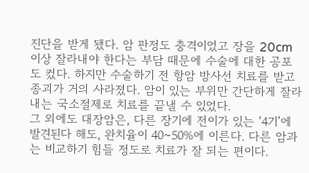진단을 받게 됐다. 암 판정도 충격이었고 장을 20cm 이상 잘라내야 한다는 부담 때문에 수술에 대한 공포도 컸다. 하지만 수술하기 전 항암 방사선 치료를 받고 종괴가 거의 사라졌다. 암이 있는 부위만 간단하게 잘라내는 국소절제로 치료를 끝낼 수 있었다.
그 외에도 대장암은, 다른 장기에 전이가 있는 ‘4기’에 발견된다 해도, 완치율이 40~50%에 이른다. 다른 암과는 비교하기 힘들 정도로 치료가 잘 되는 편이다.